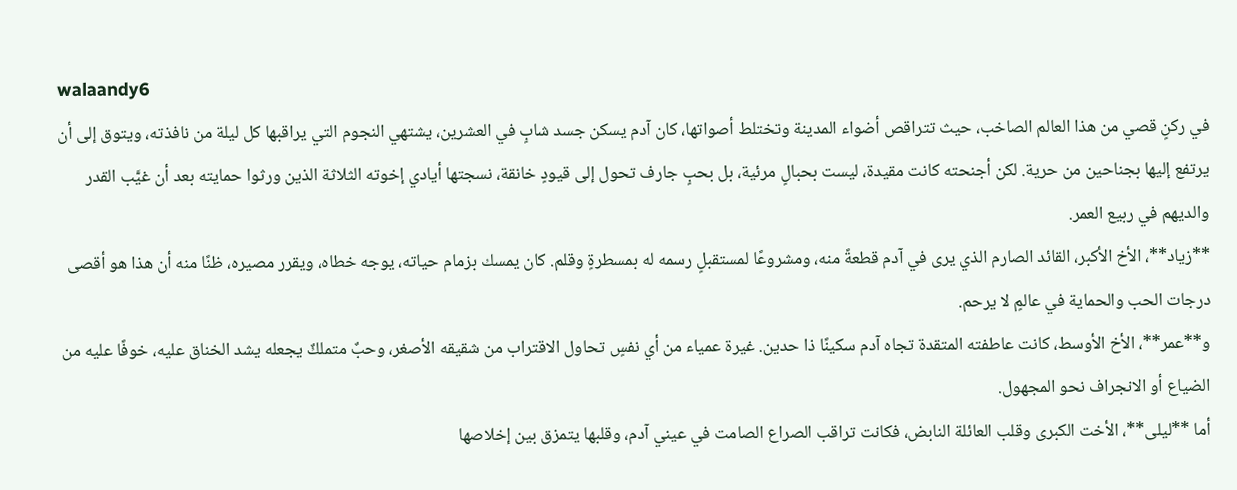walaandy6
في ركنٍ قصي من هذا العالم الصاخب، حيث تتراقص أضواء المدينة وتختلط أصواتها، كان آدم يسكن جسد شابٍ في العشرين، يشتهي النجوم التي يراقبها كل ليلة من نافذته، ويتوق إلى أن يرتفع إليها بجناحين من حرية. لكن أجنحته كانت مقيدة، ليست بحبالٍ مرئية، بل بحبٍ جارف تحول إلى قيودٍ خانقة، نسجتها أيادي إخوته الثلاثة الذين ورثوا حمايته بعد أن غيَّب القدر والديهم في ربيع العمر.
**زياد**، الأخ الأكبر، القائد الصارم الذي يرى في آدم قطعةً منه، ومشروعًا لمستقبلٍ رسمه له بمسطرةٍ وقلم. كان يمسك بزمام حياته، يوجه خطاه، ويقرر مصيره، ظنًا منه أن هذا هو أقصى درجات الحب والحماية في عالمٍ لا يرحم.
و**عمر**، الأخ الأوسط، كانت عاطفته المتقدة تجاه آدم سكينًا ذا حدين. غيرة عمياء من أي نفسٍ تحاول الاقتراب من شقيقه الأصغر، وحبٌ متملكٌ يجعله يشد الخناق عليه، خوفًا عليه من الضياع أو الانجراف نحو المجهول.
أما **ليلى**، الأخت الكبرى وقلب العائلة النابض، فكانت تراقب الصراع الصامت في عيني آدم، وقلبها يتمزق بين إخلاصها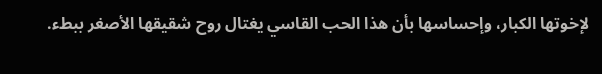لإخوتها الكبار، وإحساسها بأن هذا الحب القاسي يغتال روح شقيقها الأصغر ببطء.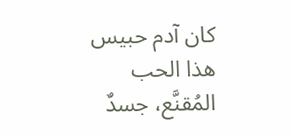كان آدم حبيس هذا الحب المُقنَّع، جسدٌ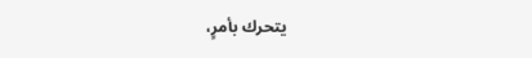يتحرك بأمرٍ،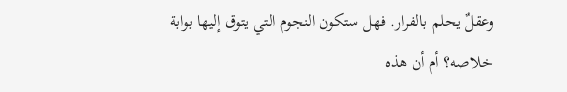وعقلٌ يحلم بالفرار. فهل ستكون النجوم التي يتوق إليها بوابة خلاصه؟ أم أن هذه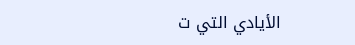الأيادي التي ت